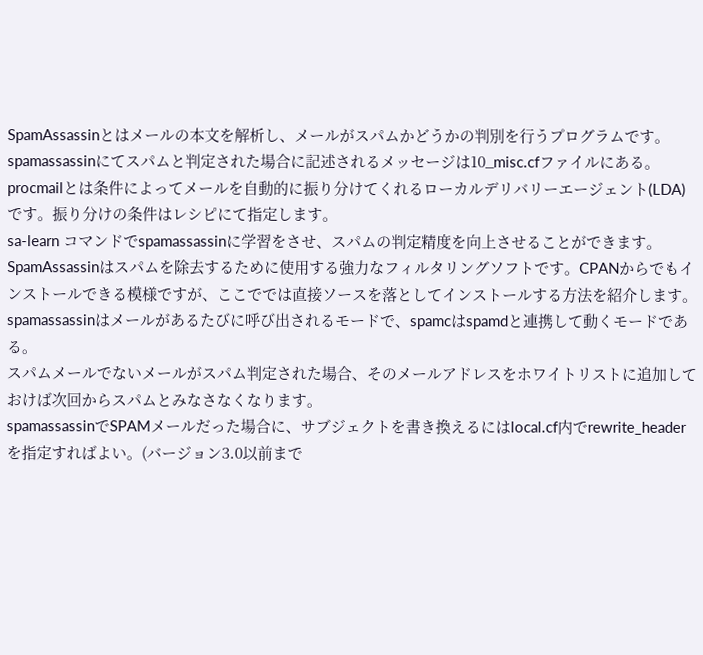SpamAssassinとはメールの本文を解析し、メールがスパムかどうかの判別を行うプログラムです。
spamassassinにてスパムと判定された場合に記述されるメッセージは10_misc.cfファイルにある。
procmailとは条件によってメールを自動的に振り分けてくれるローカルデリバリーエージェント(LDA)です。振り分けの条件はレシピにて指定します。
sa-learn コマンドでspamassassinに学習をさせ、スパムの判定精度を向上させることができます。
SpamAssassinはスパムを除去するために使用する強力なフィルタリングソフトです。CPANからでもインストールできる模様ですが、ここででは直接ソースを落としてインストールする方法を紹介します。
spamassassinはメールがあるたびに呼び出されるモードで、spamcはspamdと連携して動くモードである。
スパムメールでないメールがスパム判定された場合、そのメールアドレスをホワイトリストに追加しておけば次回からスパムとみなさなくなります。
spamassassinでSPAMメールだった場合に、サブジェクトを書き換えるにはlocal.cf内でrewrite_headerを指定すればよい。(バージョン3.0以前まで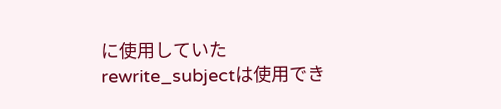に使用していたrewrite_subjectは使用でき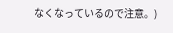なくなっているので注意。)